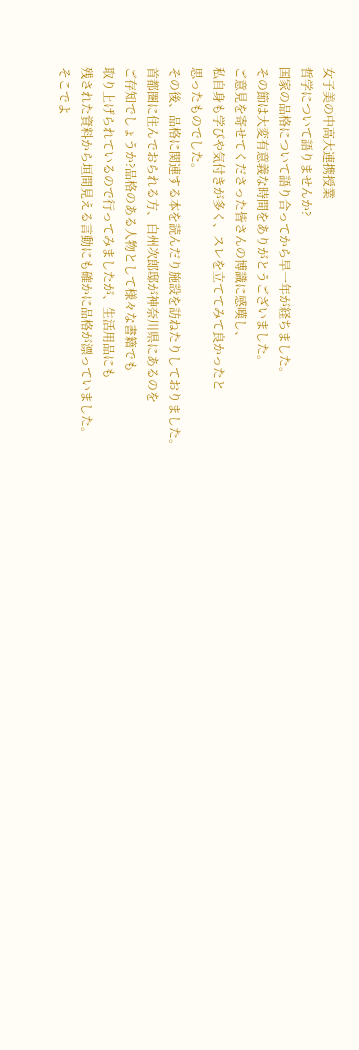女子美の中高大連携授業
哲学について語りませんか?
国家の品格について語り合ってから早一年が経ちました。
その節は大変有意義な時間をありがとうございました。
ご意見を寄せてくださった皆さんの博識に感嘆し、
私自身も学びや気付きが多く、スレを立ててみて良かったと
思ったものでした。
その後、品格に関連する本を読んだり施設を訪ねたりしておりました。
首都圏に住んでおられる方、白州次郎邸が神奈川県にあるのを
ご存知でしょうか?品格のある人物として様々な書籍でも
取り上げられているので行ってみましたが、生活用品にも
残された資料から垣間見える言動にも確かに品格が漂っていました。
そこでよ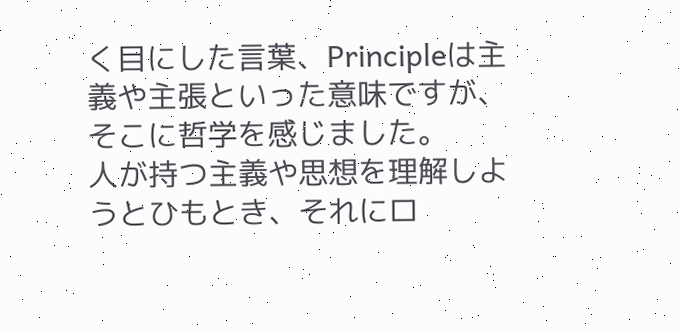く目にした言葉、Principleは主義や主張といった意味ですが、
そこに哲学を感じました。
人が持つ主義や思想を理解しようとひもとき、それにロ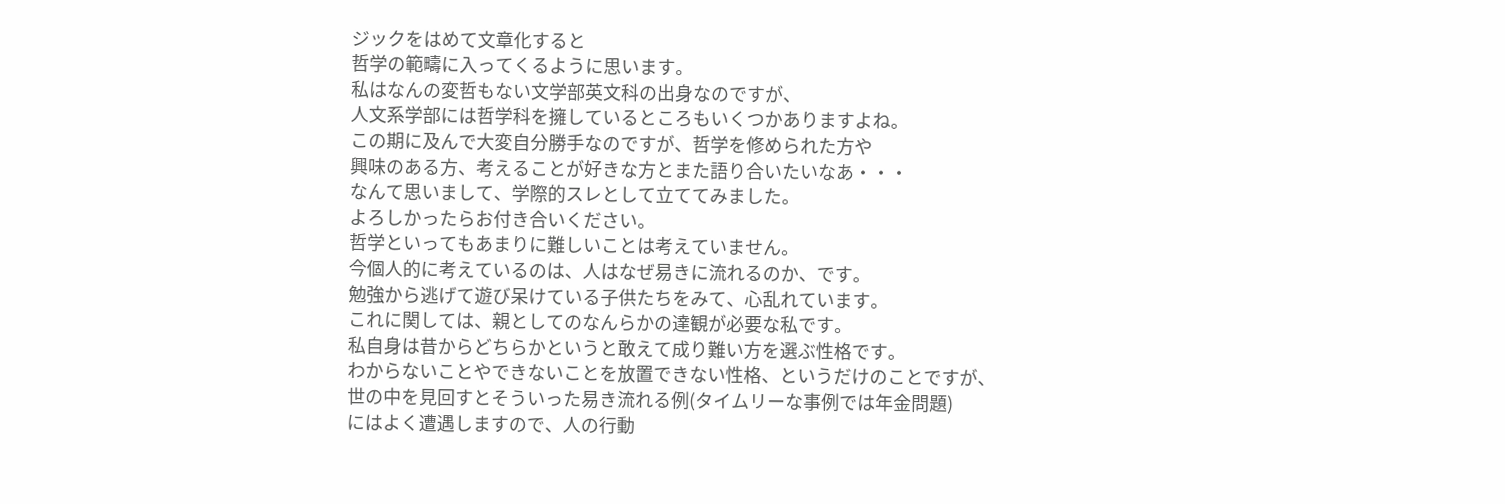ジックをはめて文章化すると
哲学の範疇に入ってくるように思います。
私はなんの変哲もない文学部英文科の出身なのですが、
人文系学部には哲学科を擁しているところもいくつかありますよね。
この期に及んで大変自分勝手なのですが、哲学を修められた方や
興味のある方、考えることが好きな方とまた語り合いたいなあ・・・
なんて思いまして、学際的スレとして立ててみました。
よろしかったらお付き合いください。
哲学といってもあまりに難しいことは考えていません。
今個人的に考えているのは、人はなぜ易きに流れるのか、です。
勉強から逃げて遊び呆けている子供たちをみて、心乱れています。
これに関しては、親としてのなんらかの達観が必要な私です。
私自身は昔からどちらかというと敢えて成り難い方を選ぶ性格です。
わからないことやできないことを放置できない性格、というだけのことですが、
世の中を見回すとそういった易き流れる例(タイムリーな事例では年金問題)
にはよく遭遇しますので、人の行動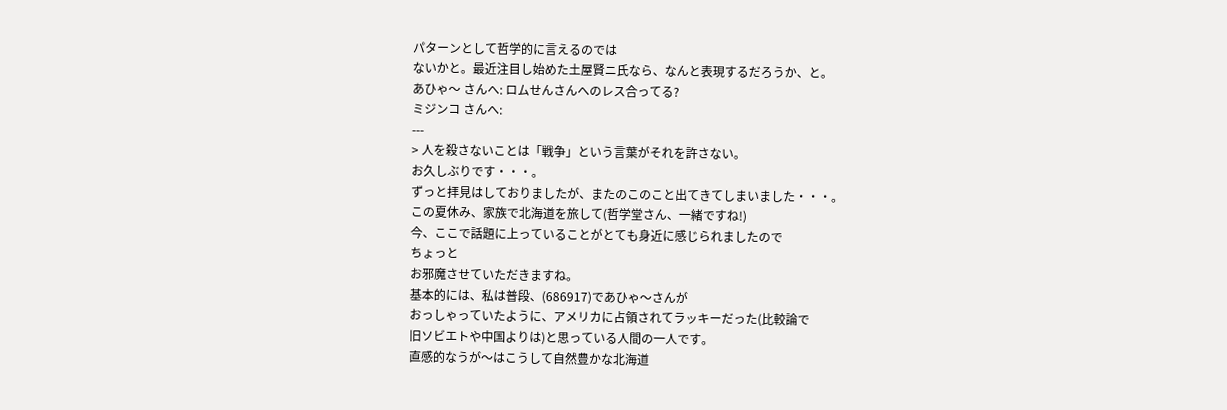パターンとして哲学的に言えるのでは
ないかと。最近注目し始めた土屋賢ニ氏なら、なんと表現するだろうか、と。
あひゃ〜 さんへ: ロムせんさんへのレス合ってる?
ミジンコ さんへ:
---
> 人を殺さないことは「戦争」という言葉がそれを許さない。
お久しぶりです・・・。
ずっと拝見はしておりましたが、またのこのこと出てきてしまいました・・・。
この夏休み、家族で北海道を旅して(哲学堂さん、一緒ですね!)
今、ここで話題に上っていることがとても身近に感じられましたので
ちょっと
お邪魔させていただきますね。
基本的には、私は普段、(686917)であひゃ〜さんが
おっしゃっていたように、アメリカに占領されてラッキーだった(比較論で
旧ソビエトや中国よりは)と思っている人間の一人です。
直感的なうが〜はこうして自然豊かな北海道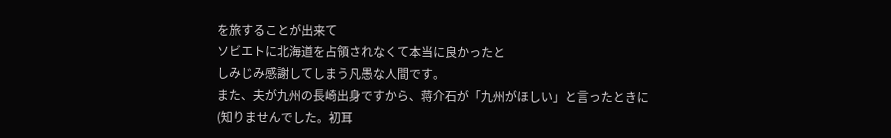を旅することが出来て
ソビエトに北海道を占領されなくて本当に良かったと
しみじみ感謝してしまう凡愚な人間です。
また、夫が九州の長崎出身ですから、蒋介石が「九州がほしい」と言ったときに
(知りませんでした。初耳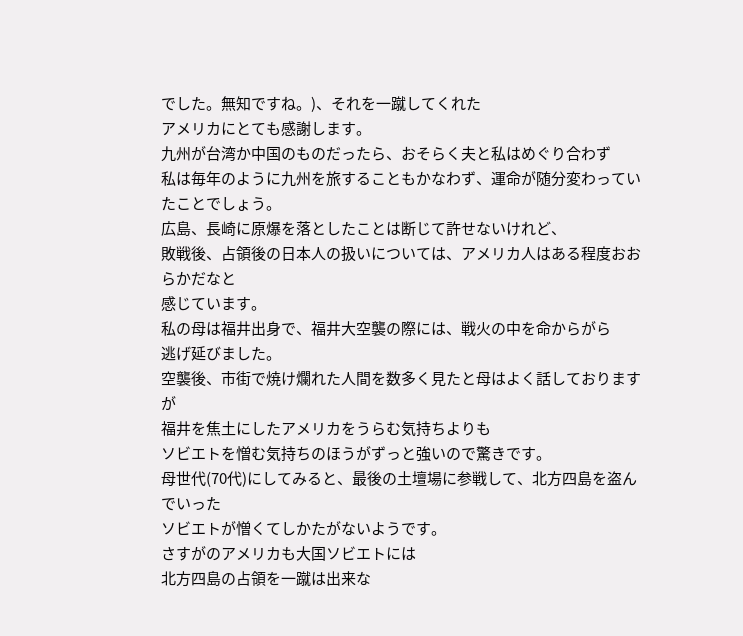でした。無知ですね。)、それを一蹴してくれた
アメリカにとても感謝します。
九州が台湾か中国のものだったら、おそらく夫と私はめぐり合わず
私は毎年のように九州を旅することもかなわず、運命が随分変わっていたことでしょう。
広島、長崎に原爆を落としたことは断じて許せないけれど、
敗戦後、占領後の日本人の扱いについては、アメリカ人はある程度おおらかだなと
感じています。
私の母は福井出身で、福井大空襲の際には、戦火の中を命からがら
逃げ延びました。
空襲後、市街で焼け爛れた人間を数多く見たと母はよく話しておりますが
福井を焦土にしたアメリカをうらむ気持ちよりも
ソビエトを憎む気持ちのほうがずっと強いので驚きです。
母世代(70代)にしてみると、最後の土壇場に参戦して、北方四島を盗んでいった
ソビエトが憎くてしかたがないようです。
さすがのアメリカも大国ソビエトには
北方四島の占領を一蹴は出来な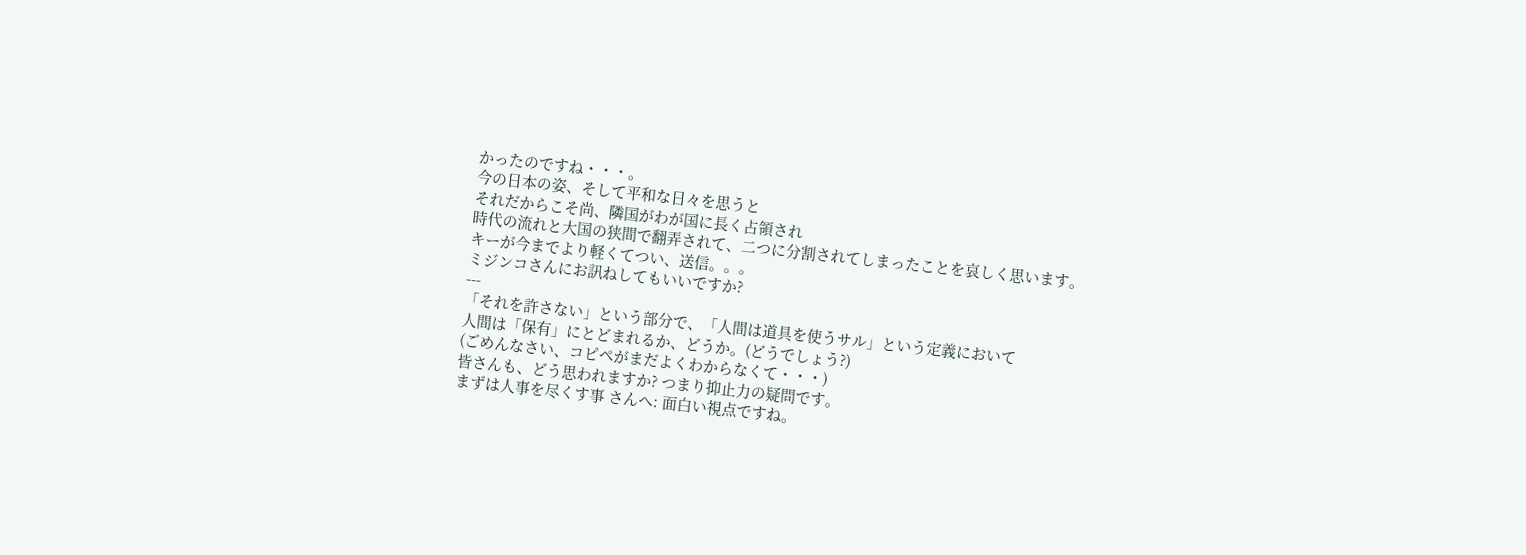かったのですね・・・。
今の日本の姿、そして平和な日々を思うと
それだからこそ尚、隣国がわが国に長く占領され
時代の流れと大国の狭間で翻弄されて、二つに分割されてしまったことを哀しく思います。
キーが今までより軽くてつい、送信。。。
ミジンコさんにお訊ねしてもいいですか?
---
「それを許さない」という部分で、「人間は道具を使うサル」という定義において
人間は「保有」にとどまれるか、どうか。(どうでしょう?)
(ごめんなさい、コピペがまだよくわからなくて・・・)
皆さんも、どう思われますか? つまり抑止力の疑問です。
まずは人事を尽くす事 さんへ: 面白い視点ですね。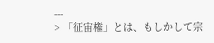---
> 「征宙権」とは、もしかして宗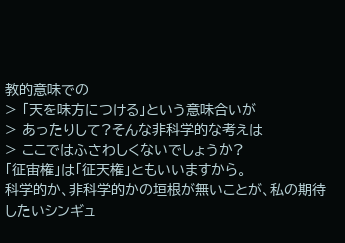教的意味での
> 「天を味方につける」という意味合いが
> あったりして?そんな非科学的な考えは
> ここではふさわしくないでしょうか?
「征宙権」は「征天権」ともいいますから。
科学的か、非科学的かの垣根が無いことが、私の期待したいシンギュ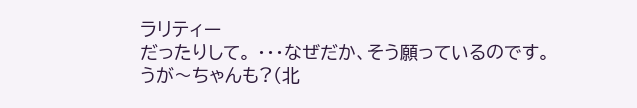ラリティー
だったりして。 ・・・なぜだか、そう願っているのです。
うが〜ちゃんも?(北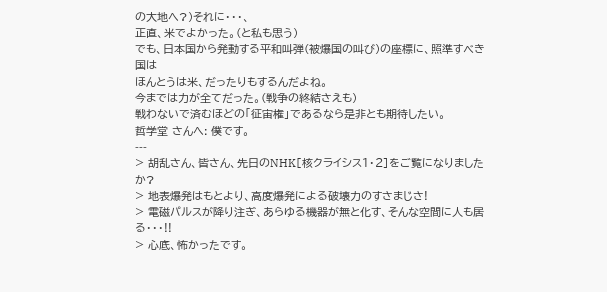の大地へ?)それに・・・、
正直、米でよかった。(と私も思う)
でも、日本国から発動する平和叫弾(被爆国の叫び)の座標に、照準すべき国は
ほんとうは米、だったりもするんだよね。
今までは力が全てだった。(戦争の終結さえも)
戦わないで済むほどの「征宙権」であるなら是非とも期待したい。
哲学堂 さんへ: 僕です。
---
> 胡乱さん、皆さん、先日のNHK[核クライシス1・2]をご覧になりましたか?
> 地表爆発はもとより、高度爆発による破壊力のすさまじさ!
> 電磁パルスが降り注ぎ、あらゆる機器が無と化す、そんな空間に人も居る・・・!!
> 心底、怖かったです。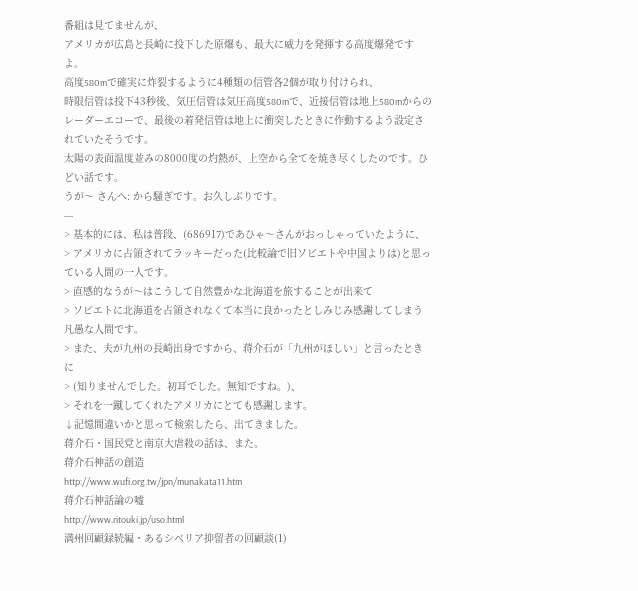番組は見てませんが、
アメリカが広島と長崎に投下した原爆も、最大に威力を発揮する高度爆発ですよ。
高度580mで確実に炸裂するように4種類の信管各2個が取り付けられ、
時限信管は投下43秒後、気圧信管は気圧高度580mで、近接信管は地上580mからのレーダーエコーで、最後の着発信管は地上に衝突したときに作動するよう設定されていたそうです。
太陽の表面温度並みの8000度の灼熱が、上空から全てを焼き尽くしたのです。ひどい話です。
うが〜 さんへ: から騒ぎです。お久しぶりです。
---
> 基本的には、私は普段、(686917)であひゃ〜さんがおっしゃっていたように、
> アメリカに占領されてラッキーだった(比較論で旧ソビエトや中国よりは)と思っている人間の一人です。
> 直感的なうが〜はこうして自然豊かな北海道を旅することが出来て
> ソビエトに北海道を占領されなくて本当に良かったとしみじみ感謝してしまう凡愚な人間です。
> また、夫が九州の長崎出身ですから、蒋介石が「九州がほしい」と言ったときに
> (知りませんでした。初耳でした。無知ですね。)、
> それを一蹴してくれたアメリカにとても感謝します。
↓記憶間違いかと思って検索したら、出てきました。
蒋介石・国民党と南京大虐殺の話は、また。
蒋介石神話の創造
http://www.wufi.org.tw/jpn/munakata11.htm
蒋介石神話論の嘘
http://www.ritouki.jp/uso.html
満州回顧録続編・あるシベリア抑留者の回顧談(1)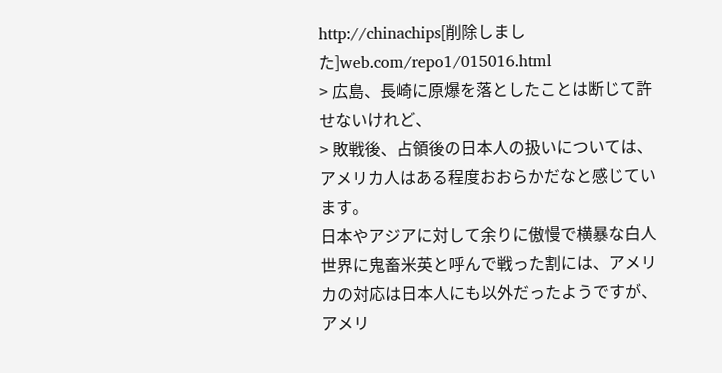http://chinachips[削除しました]web.com/repo1/015016.html
> 広島、長崎に原爆を落としたことは断じて許せないけれど、
> 敗戦後、占領後の日本人の扱いについては、アメリカ人はある程度おおらかだなと感じています。
日本やアジアに対して余りに傲慢で横暴な白人世界に鬼畜米英と呼んで戦った割には、アメリカの対応は日本人にも以外だったようですが、アメリ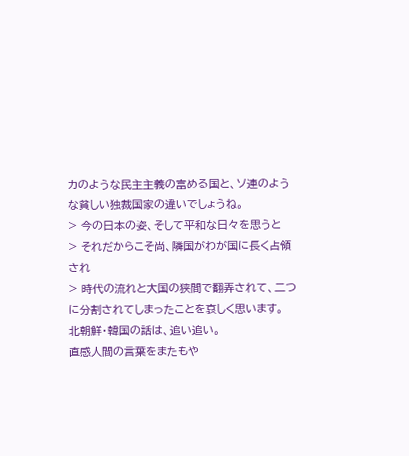カのような民主主義の富める国と、ソ連のような貧しい独裁国家の違いでしょうね。
> 今の日本の姿、そして平和な日々を思うと
> それだからこそ尚、隣国がわが国に長く占領され
> 時代の流れと大国の狭間で翻弄されて、二つに分割されてしまったことを哀しく思います。
北朝鮮・韓国の話は、追い追い。
直感人間の言葉をまたもや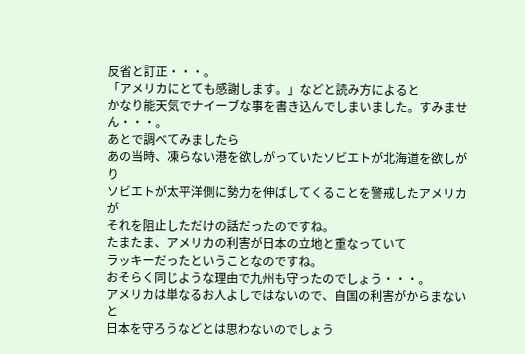反省と訂正・・・。
「アメリカにとても感謝します。」などと読み方によると
かなり能天気でナイーブな事を書き込んでしまいました。すみません・・・。
あとで調べてみましたら
あの当時、凍らない港を欲しがっていたソビエトが北海道を欲しがり
ソビエトが太平洋側に勢力を伸ばしてくることを警戒したアメリカが
それを阻止しただけの話だったのですね。
たまたま、アメリカの利害が日本の立地と重なっていて
ラッキーだったということなのですね。
おそらく同じような理由で九州も守ったのでしょう・・・。
アメリカは単なるお人よしではないので、自国の利害がからまないと
日本を守ろうなどとは思わないのでしょう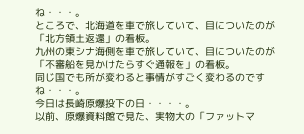ね・・・。
ところで、北海道を車で旅していて、目についたのが
「北方領土返還」の看板。
九州の東シナ海側を車で旅していて、目についたのが
「不審船を見かけたらすぐ通報を」の看板。
同じ国でも所が変わると事情がすごく変わるのですね・・・。
今日は長崎原爆投下の日・・・・。
以前、原爆資料館で見た、実物大の「ファットマ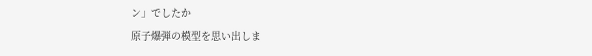ン」でしたか
原子爆弾の模型を思い出しま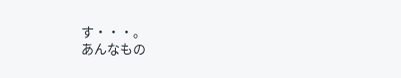す・・・。
あんなもの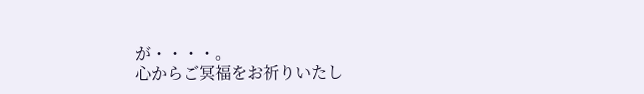が・・・・。
心からご冥福をお祈りいたし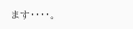ます・・・・。